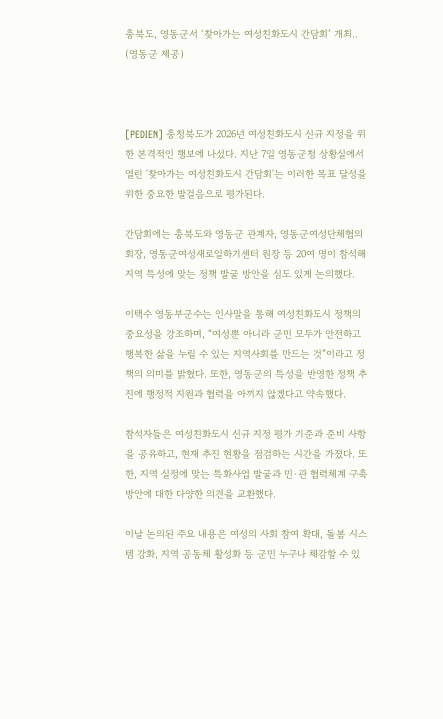충북도, 영동군서 ‘찾아가는 여성친화도시 간담회’ 개최.. (영동군 제공)



[PEDIEN] 충청북도가 2026년 여성친화도시 신규 지정을 위한 본격적인 행보에 나섰다. 지난 7일 영동군청 상황실에서 열린 '찾아가는 여성친화도시 간담회'는 이러한 목표 달성을 위한 중요한 발걸음으로 평가된다.

간담회에는 충북도와 영동군 관계자, 영동군여성단체협의회장, 영동군여성새로일하기센터 원장 등 20여 명이 참석해 지역 특성에 맞는 정책 발굴 방안을 심도 있게 논의했다.

이택수 영동부군수는 인사말을 통해 여성친화도시 정책의 중요성을 강조하며, “여성뿐 아니라 군민 모두가 안전하고 행복한 삶을 누릴 수 있는 지역사회를 만드는 것”이라고 정책의 의미를 밝혔다. 또한, 영동군의 특성을 반영한 정책 추진에 행정적 지원과 협력을 아끼지 않겠다고 약속했다.

참석자들은 여성친화도시 신규 지정 평가 기준과 준비 사항을 공유하고, 현재 추진 현황을 점검하는 시간을 가졌다. 또한, 지역 실정에 맞는 특화사업 발굴과 민·관 협력체계 구축 방안에 대한 다양한 의견을 교환했다.

이날 논의된 주요 내용은 여성의 사회 참여 확대, 돌봄 시스템 강화, 지역 공동체 활성화 등 군민 누구나 체감할 수 있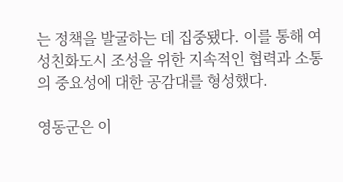는 정책을 발굴하는 데 집중됐다. 이를 통해 여성친화도시 조성을 위한 지속적인 협력과 소통의 중요성에 대한 공감대를 형성했다.

영동군은 이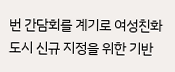번 간담회를 계기로 여성친화도시 신규 지정을 위한 기반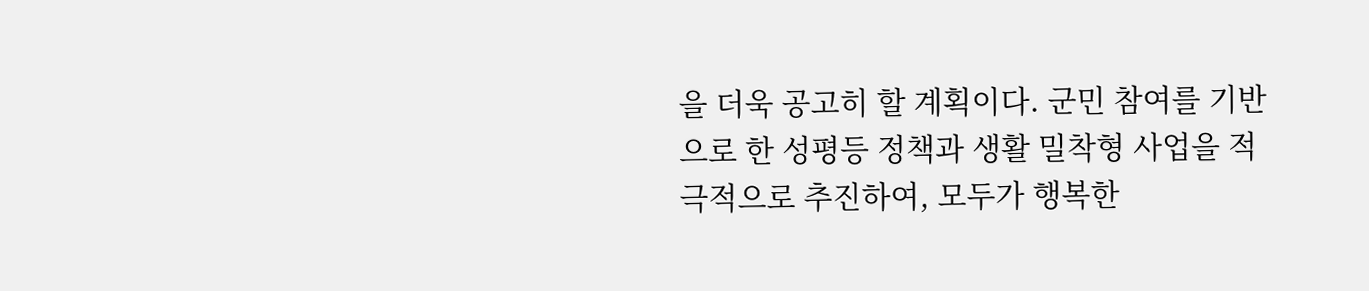을 더욱 공고히 할 계획이다. 군민 참여를 기반으로 한 성평등 정책과 생활 밀착형 사업을 적극적으로 추진하여, 모두가 행복한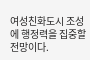여성친화도시 조성에 행정력을 집중할 전망이다.